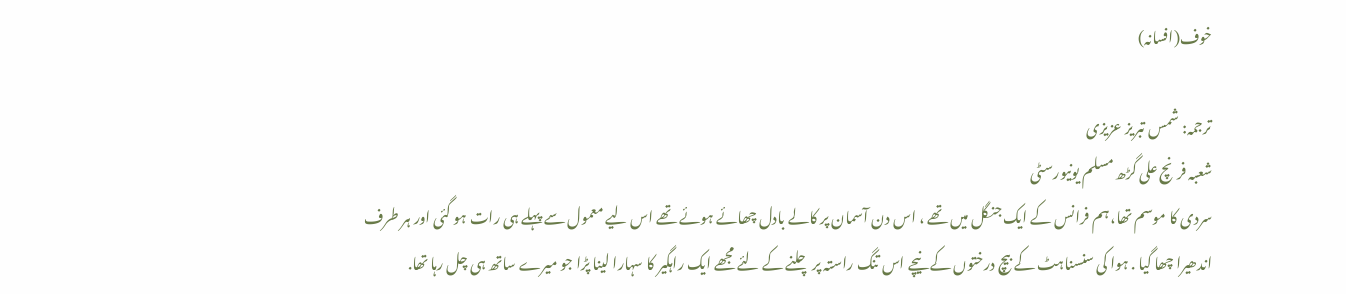خوف(افسانہ)

ترجمہ: شمس تبریز عزیزی
شعبہ فرنچ علی گڑھ مسلم یونیورسٹی
سردی کا موسم تھا، ہم فرانس کے ایک جنگل میں تھے ، اس دن آسمان پر کالے بادل چھائے ہوئے تھے اس لیے معمول سے پہلے ہی رات ہو گئی اور ہر طرف اندھیرا چھا گیا . ہوا کی سنسناہٹ کے بیچ درختوں کے نیچے اس تنگ راستہ پر چلنے کے لئے مجھے ایک راہگیر کا سہارا لینا پڑا جو میرے ساتھ ہی چل رہا تھا.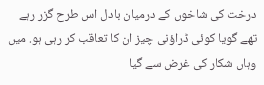درخت کی شاخوں کے درمیان بادل اس طرح گزر رہے تھے گویا کوئی ڈراؤنی چیز ان کا تعاقب کر رہی ہو. میں وہاں شکار کی غرض سے گیا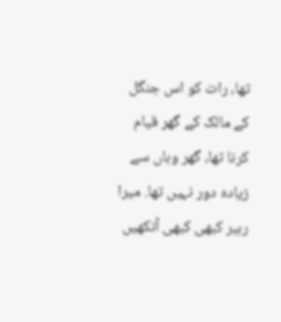تھا، رات کو اس جنگل کے مالک کے گھر قیام کرنا تھا، گھر وہاں سے زیادہ دور نہیں تھا. میرا رہبر کبھی کبھی آنکھیں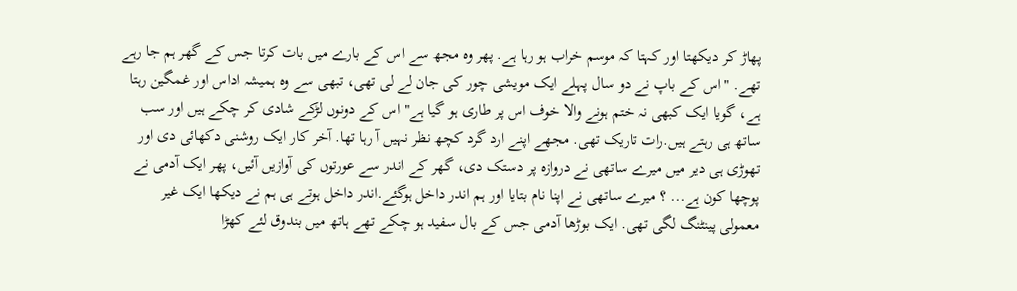پھاڑ کر دیکھتا اور کہتا کہ موسم خراب ہو رہا ہے. پھر وہ مجھ سے اس کے بارے میں بات کرتا جس کے گھر ہم جا رہے تھے. "اس کے باپ نے دو سال پہلے ایک مویشی چور کی جان لے لی تھی، تبھی سے وہ ہمیشہ اداس اور غمگین رہتا ہے، گویا ایک کبھی نہ ختم ہونے والا خوف اس پر طاری ہو گیا ہے" اس کے دونوں لڑکے شادی کر چکے ہیں اور سب ساتھ ہی رہتے ہیں.رات تاریک تھی. مجھے اپنے ارد گرد کچھ نظر نہیں آ رہا تھا. آخر کار ایک روشنی دکھائی دی اور تھوڑی ہی دیر میں میرے ساتھی نے دروازہ پر دستک دی، گھر کے اندر سے عورتوں کی آوازیں آئیں، پھر ایک آدمی نے پوچھا کون ہے... ؟ میرے ساتھی نے اپنا نام بتایا اور ہم اندر داخل ہوگئے.اندر داخل ہوتے ہی ہم نے دیکھا ایک غیر معمولی پینٹنگ لگی تھی. ایک بوڑھا آدمی جس کے بال سفید ہو چکے تھے ہاتھ میں بندوق لئے کھڑا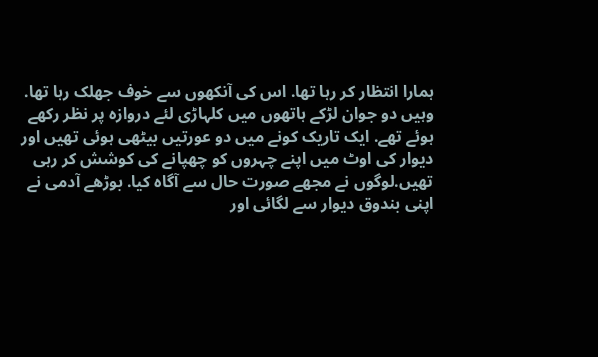ہمارا انتظار کر رہا تھا. اس کی آنکھوں سے خوف جھلک رہا تھا. وہیں دو جوان لڑکے ہاتھوں میں کلہاڑی لئے دروازہ پر نظر رکھے ہوئے تھے. ایک تاریک کونے میں دو عورتیں بیٹھی ہوئی تھیں اور دیوار کی اوٹ میں اپنے چہروں کو چھپانے کی کوشش کر رہی تھیں.لوگوں نے مجھے صورت حال سے آگاہ کیا. بوڑھے آدمی نے اپنی بندوق دیوار سے لگائی اور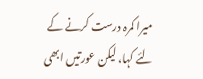میرا کمرہ درست کرنے کے لئے کہا، لیکن عورتیں ابھی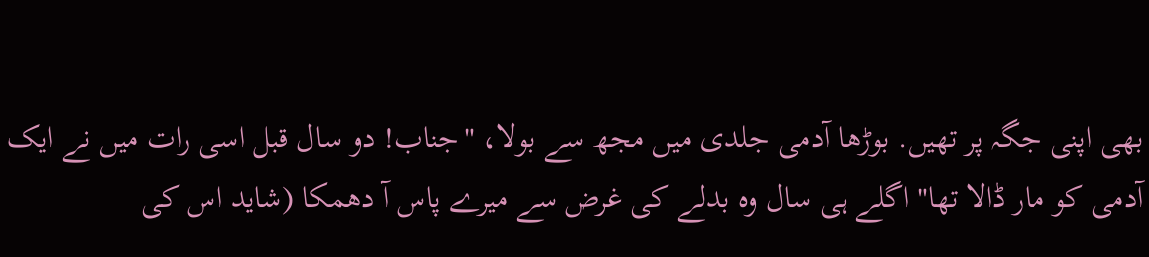بھی اپنی جگہ پر تھیں. بوڑھا آدمی جلدی میں مجھ سے بولا، "جناب! دو سال قبل اسی رات میں نے ایک آدمی کو مار ڈالا تھا" اگلے ہی سال وہ بدلے کی غرض سے میرے پاس آ دھمکا (شاید اس کی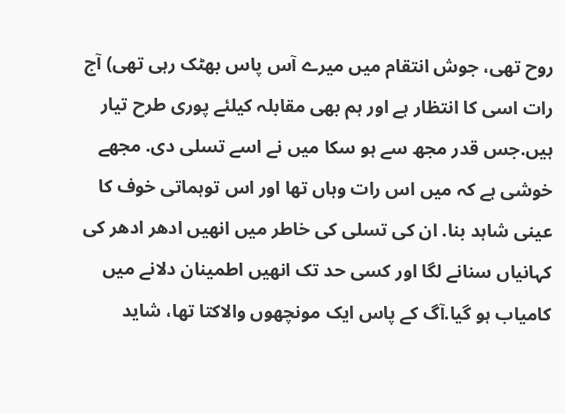روح تھی، جوش انتقام میں میرے آس پاس بھٹک رہی تھی) آج رات اسی کا انتظار ہے اور ہم بھی مقابلہ کیلئے پوری طرح تیار ہیں.جس قدر مجھ سے ہو سکا میں نے اسے تسلی دی. مجھے خوشی ہے کہ میں اس رات وہاں تھا اور اس توہماتی خوف کا عینی شاہد بنا. ان کی تسلی کی خاطر میں انھیں ادھر ادھر کی کہانیاں سنانے لگا اور کسی حد تک انھیں اطمینان دلانے میں کامیاب ہو گیا.آگ کے پاس ایک مونچھوں والاکتا تھا، شاید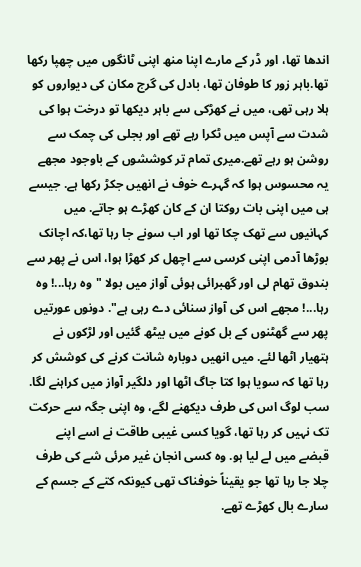اندھا تھا، اور ڈر کے مارے اپنا منھ اپنی ٹانگوں میں چھپا رکھا تھا.باہر زور کا طوفان تھا، بادل کی گرج مکان کی دیواروں کو ہلا رہی تھی، میں نے کھڑکی سے باہر دیکھا تو درخت ہوا کی شدت سے آپس میں ٹکرا رہے تھے اور بجلی کی چمک سے روشن ہو رہے تھے.میری تمام تر کوششوں کے باوجود مجھے یہ محسوس ہوا کہ گہرے خوف نے انھیں جکڑ رکھا ہے. جیسے ہی میں اپنی بات روکتا ان کے کان کھڑے ہو جاتے. میں کہانیوں سے تھک چکا تھا اور اب سونے جا رہا تھا،کہ اچانک بوڑھا آدمی اپنی کرسی سے اچھل کر کھڑا ہوا، اس نے پھر سے بندوق تھام لی اور گھبرائی ہوئی آواز میں بولا "وہ رہا...! وہ رہا...! مجھے اس کی آواز سنائی دے رہی ہے". دونوں عورتیں پھر سے گھٹنوں کے بل کونے میں بیٹھ گئیں اور لڑکوں نے ہتھیار اٹھا لئے. میں انھیں دوبارہ شانت کرنے کی کوشش کر رہا تھا کہ سویا ہوا کتا جاگ اٹھا اور دلگیر آواز میں کراہنے لگا. سب لوگ اس کی طرف دیکھنے لگے، وہ اپنی جگہ سے حرکت تک نہیں کر رہا تھا، گویا کسی غیبی طاقت نے اسے اپنے قبضے میں لے لیا ہو. وہ کسی انجان غیر مرئی شے کی طرف چلا جا رہا تھا جو یقیناً خوفناک تھی کیونکہ کتے کے جسم کے سارے بال کھڑے تھے.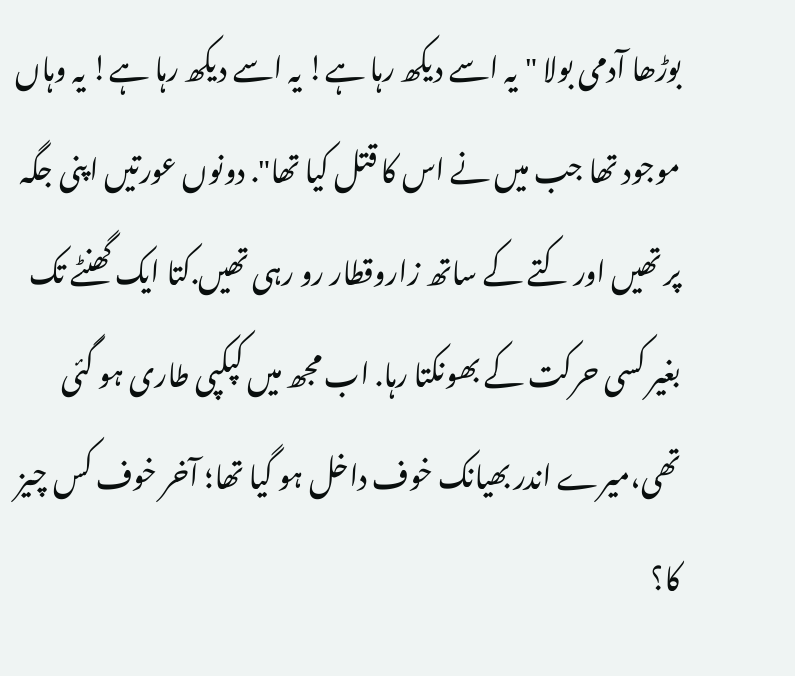بوڑھا آدمی بولا "یہ اسے دیکھ رہا ہے! یہ اسے دیکھ رہا ہے! یہ وہاں موجود تھا جب میں نے اس کا قتل کیا تھا". دونوں عورتیں اپنی جگہ پر تھیں اور کتے کے ساتھ زاروقطار رو رہی تھیں.کتا ایک گھنٹے تک بغیر کسی حرکت کے بھونکتا رہا. اب مجھ میں کپکپی طاری ہو گئی تھی،میرے اندر بھیانک خوف داخل ہو گیا تھا؛ آخر خوف کس چیز کا؟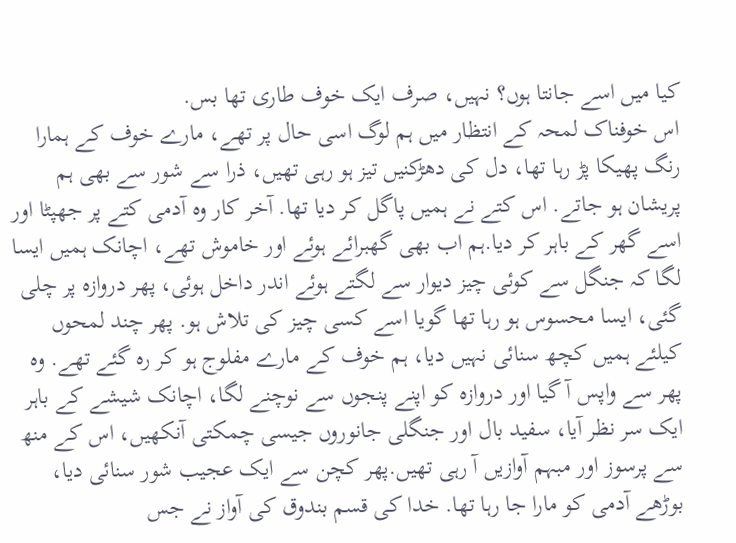کیا میں اسے جانتا ہوں؟ نہیں، صرف ایک خوف طاری تھا بس.
اس خوفناک لمحہ کے انتظار میں ہم لوگ اسی حال پر تھے، مارے خوف کے ہمارا رنگ پھیکا پڑ رہا تھا، دل کی دھڑکنیں تیز ہو رہی تھیں، ذرا سے شور سے بھی ہم پریشان ہو جاتے. اس کتے نے ہمیں پاگل کر دیا تھا. آخر کار وہ آدمی کتے پر جھپٹا اور اسے گھر کے باہر کر دیا.ہم اب بھی گھبرائے ہوئے اور خاموش تھے، اچانک ہمیں ایسا لگا کہ جنگل سے کوئی چیز دیوار سے لگتے ہوئے اندر داخل ہوئی، پھر دروازہ پر چلی گئی، ایسا محسوس ہو رہا تھا گویا اسے کسی چیز کی تلاش ہو. پھر چند لمحوں کیلئے ہمیں کچھ سنائی نہیں دیا، ہم خوف کے مارے مفلوج ہو کر رہ گئے تھے. وہ پھر سے واپس آ گیا اور دروازہ کو اپنے پنجوں سے نوچنے لگا، اچانک شیشے کے باہر ایک سر نظر آیا، سفید بال اور جنگلی جانوروں جیسی چمکتی آنکھیں، اس کے منھ سے پرسوز اور مبہم آوازیں آ رہی تھیں.پھر کچن سے ایک عجیب شور سنائی دیا، بوڑھے آدمی کو مارا جا رہا تھا. خدا کی قسم بندوق کی آواز نے جس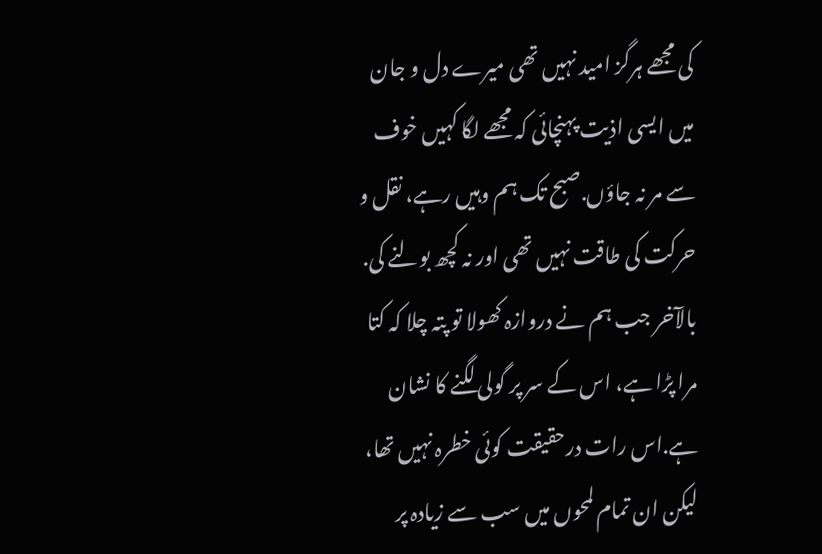کی مجھے ہرگز امید نہیں تھی میرے دل و جان میں ایسی اذیت پہنچائی کہ مجھے لگا کہیں خوف سے مر نہ جاؤں.صبح تک ہم وہیں رہے، نقل و حرکت کی طاقت نہیں تھی اور نہ کچھ بولنے کی. بالآخر جب ہم نے دروازہ کھولا تو پتہ چلا کہ کتا مرا پڑا ہے، اس کے سر پر گولی لگنے کا نشان ہے.اس رات درحقیقت کوئی خطرہ نہیں تھا، لیکن ان تمام لمحوں میں سب سے زیادہ پر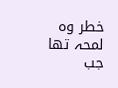خطر وہ لمحہ تھا جب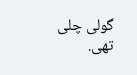گولی چلی تھی.